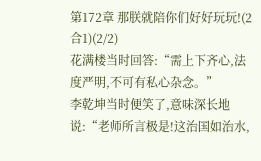第172章 那朕就陪你们好好玩玩!(2合1)(2/2)
花满楼当时回答:“需上下齐心,法度严明,不可有私心杂念。”
李乾坤当时便笑了,意味深长地说:“老师所言极是!这治国如治水,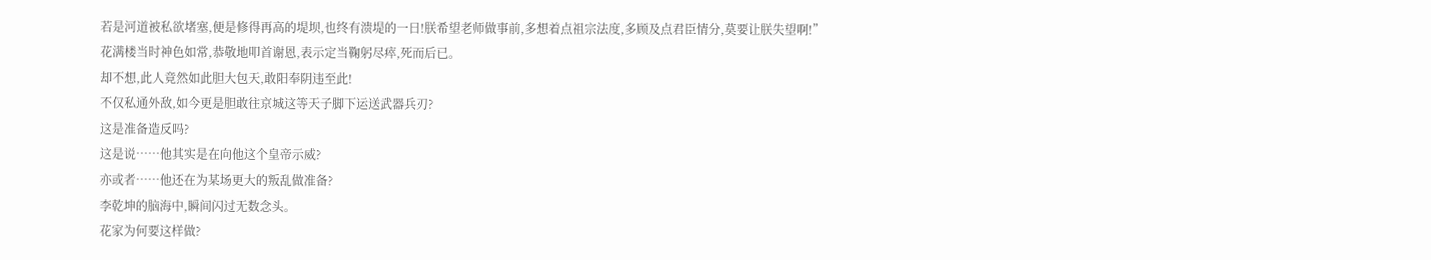若是河道被私欲堵塞,便是修得再高的堤坝,也终有溃堤的一日!朕希望老师做事前,多想着点祖宗法度,多顾及点君臣情分,莫要让朕失望啊!”
花满楼当时神色如常,恭敬地叩首谢恩,表示定当鞠躬尽瘁,死而后已。
却不想,此人竟然如此胆大包天,敢阳奉阴违至此!
不仅私通外敌,如今更是胆敢往京城这等天子脚下运送武器兵刃?
这是准备造反吗?
这是说……他其实是在向他这个皇帝示威?
亦或者……他还在为某场更大的叛乱做准备?
李乾坤的脑海中,瞬间闪过无数念头。
花家为何要这样做?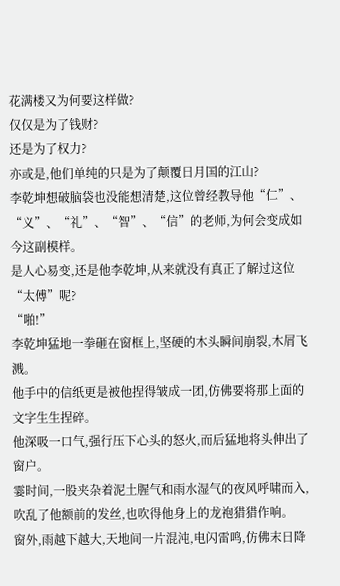花满楼又为何要这样做?
仅仅是为了钱财?
还是为了权力?
亦或是,他们单纯的只是为了颠覆日月国的江山?
李乾坤想破脑袋也没能想清楚,这位曾经教导他“仁”、“义”、“礼”、“智”、“信”的老师,为何会变成如今这副模样。
是人心易变,还是他李乾坤,从来就没有真正了解过这位“太傅”呢?
“啪!”
李乾坤猛地一拳砸在窗框上,坚硬的木头瞬间崩裂,木屑飞溅。
他手中的信纸更是被他捏得皱成一团,仿佛要将那上面的文字生生捏碎。
他深吸一口气,强行压下心头的怒火,而后猛地将头伸出了窗户。
霎时间,一股夹杂着泥土腥气和雨水湿气的夜风呼啸而入,吹乱了他额前的发丝,也吹得他身上的龙袍猎猎作响。
窗外,雨越下越大,天地间一片混沌,电闪雷鸣,仿佛末日降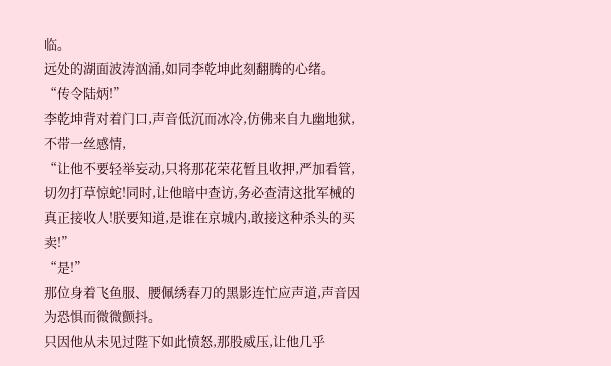临。
远处的湖面波涛汹涌,如同李乾坤此刻翻腾的心绪。
“传令陆炳!”
李乾坤背对着门口,声音低沉而冰冷,仿佛来自九幽地狱,不带一丝感情,
“让他不要轻举妄动,只将那花荣花暂且收押,严加看管,切勿打草惊蛇!同时,让他暗中查访,务必查清这批军械的真正接收人!朕要知道,是谁在京城内,敢接这种杀头的买卖!”
“是!”
那位身着飞鱼服、腰佩绣春刀的黑影连忙应声道,声音因为恐惧而微微颤抖。
只因他从未见过陛下如此愤怒,那股威压,让他几乎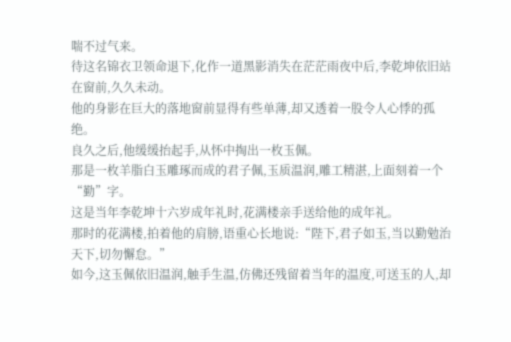喘不过气来。
待这名锦衣卫领命退下,化作一道黑影消失在茫茫雨夜中后,李乾坤依旧站在窗前,久久未动。
他的身影在巨大的落地窗前显得有些单薄,却又透着一股令人心悸的孤绝。
良久之后,他缓缓抬起手,从怀中掏出一枚玉佩。
那是一枚羊脂白玉雕琢而成的君子佩,玉质温润,雕工精湛,上面刻着一个“勤”字。
这是当年李乾坤十六岁成年礼时,花满楼亲手送给他的成年礼。
那时的花满楼,拍着他的肩膀,语重心长地说:“陛下,君子如玉,当以勤勉治天下,切勿懈怠。”
如今,这玉佩依旧温润,触手生温,仿佛还残留着当年的温度,可送玉的人,却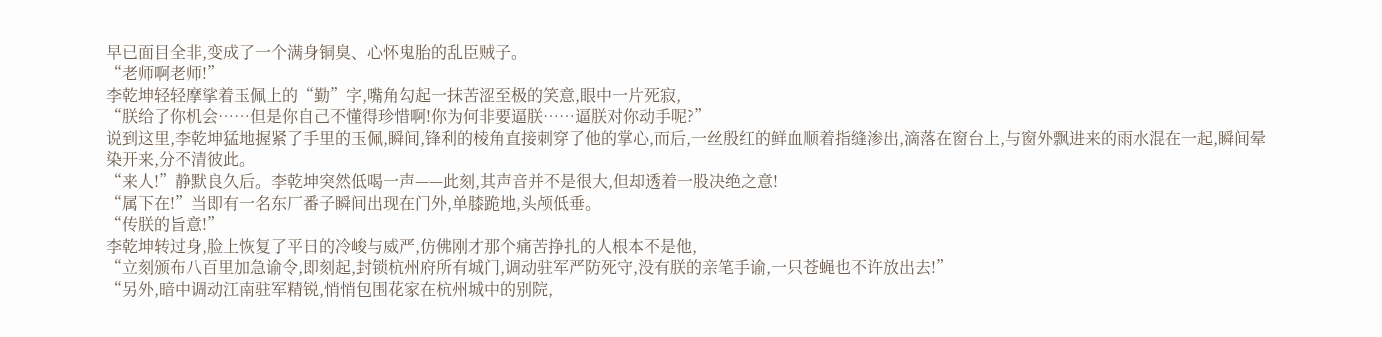早已面目全非,变成了一个满身铜臭、心怀鬼胎的乱臣贼子。
“老师啊老师!”
李乾坤轻轻摩挲着玉佩上的“勤”字,嘴角勾起一抹苦涩至极的笑意,眼中一片死寂,
“朕给了你机会……但是你自己不懂得珍惜啊!你为何非要逼朕……逼朕对你动手呢?”
说到这里,李乾坤猛地握紧了手里的玉佩,瞬间,锋利的棱角直接刺穿了他的掌心,而后,一丝殷红的鲜血顺着指缝渗出,滴落在窗台上,与窗外飘进来的雨水混在一起,瞬间晕染开来,分不清彼此。
“来人!”静默良久后。李乾坤突然低喝一声——此刻,其声音并不是很大,但却透着一股决绝之意!
“属下在!”当即有一名东厂番子瞬间出现在门外,单膝跪地,头颅低垂。
“传朕的旨意!”
李乾坤转过身,脸上恢复了平日的冷峻与威严,仿佛刚才那个痛苦挣扎的人根本不是他,
“立刻颁布八百里加急谕令,即刻起,封锁杭州府所有城门,调动驻军严防死守,没有朕的亲笔手谕,一只苍蝇也不许放出去!”
“另外,暗中调动江南驻军精锐,悄悄包围花家在杭州城中的别院,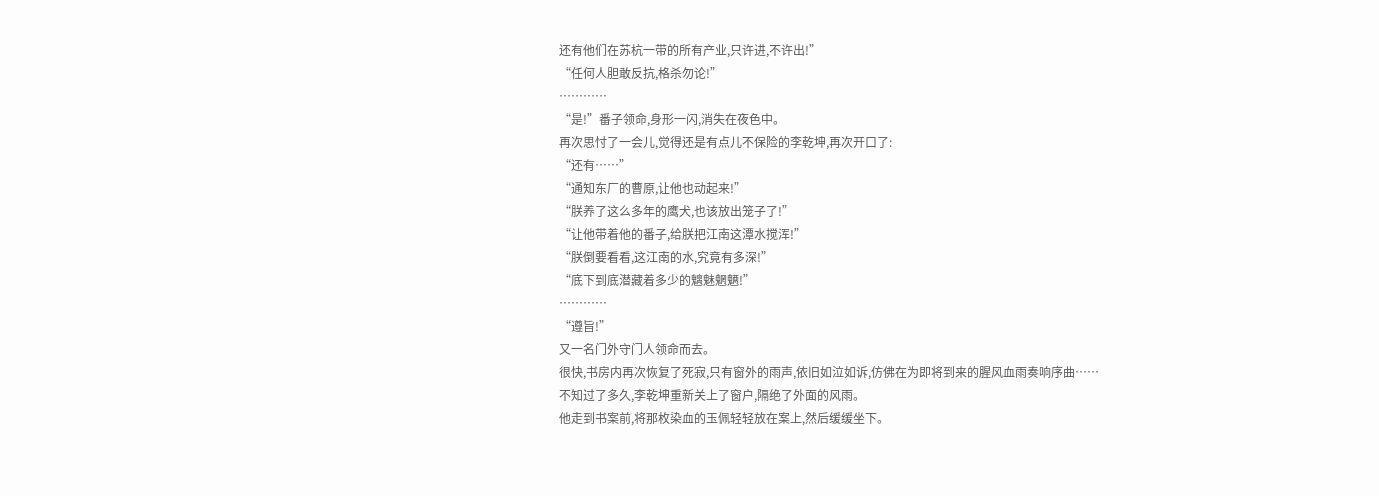还有他们在苏杭一带的所有产业,只许进,不许出!”
“任何人胆敢反抗,格杀勿论!”
…………
“是!”番子领命,身形一闪,消失在夜色中。
再次思忖了一会儿,觉得还是有点儿不保险的李乾坤,再次开口了:
“还有……”
“通知东厂的曹原,让他也动起来!”
“朕养了这么多年的鹰犬,也该放出笼子了!”
“让他带着他的番子,给朕把江南这潭水搅浑!”
“朕倒要看看,这江南的水,究竟有多深!”
“底下到底潜藏着多少的魑魅魍魉!”
…………
“遵旨!”
又一名门外守门人领命而去。
很快,书房内再次恢复了死寂,只有窗外的雨声,依旧如泣如诉,仿佛在为即将到来的腥风血雨奏响序曲……
不知过了多久,李乾坤重新关上了窗户,隔绝了外面的风雨。
他走到书案前,将那枚染血的玉佩轻轻放在案上,然后缓缓坐下。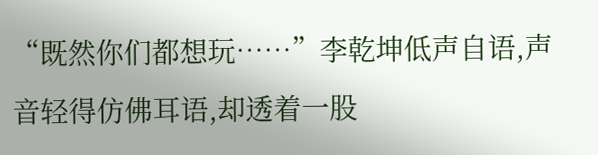“既然你们都想玩……”李乾坤低声自语,声音轻得仿佛耳语,却透着一股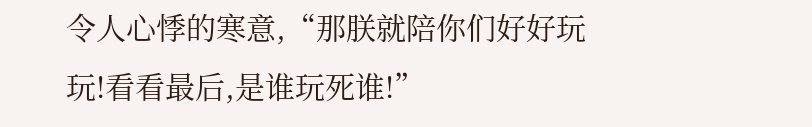令人心悸的寒意,“那朕就陪你们好好玩玩!看看最后,是谁玩死谁!”